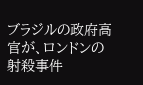ブラジルの政府高官が、ロンドンの射殺事件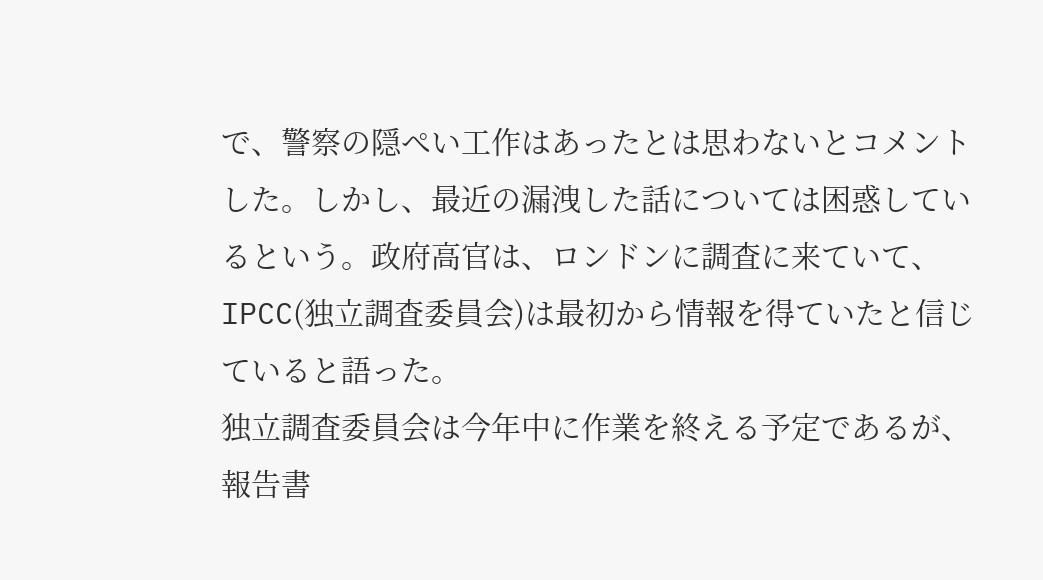で、警察の隠ぺい工作はあったとは思わないとコメントした。しかし、最近の漏洩した話については困惑しているという。政府高官は、ロンドンに調査に来ていて、IPCC(独立調査委員会)は最初から情報を得ていたと信じていると語った。
独立調査委員会は今年中に作業を終える予定であるが、報告書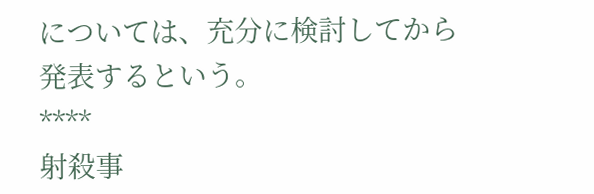については、充分に検討してから発表するという。
****
射殺事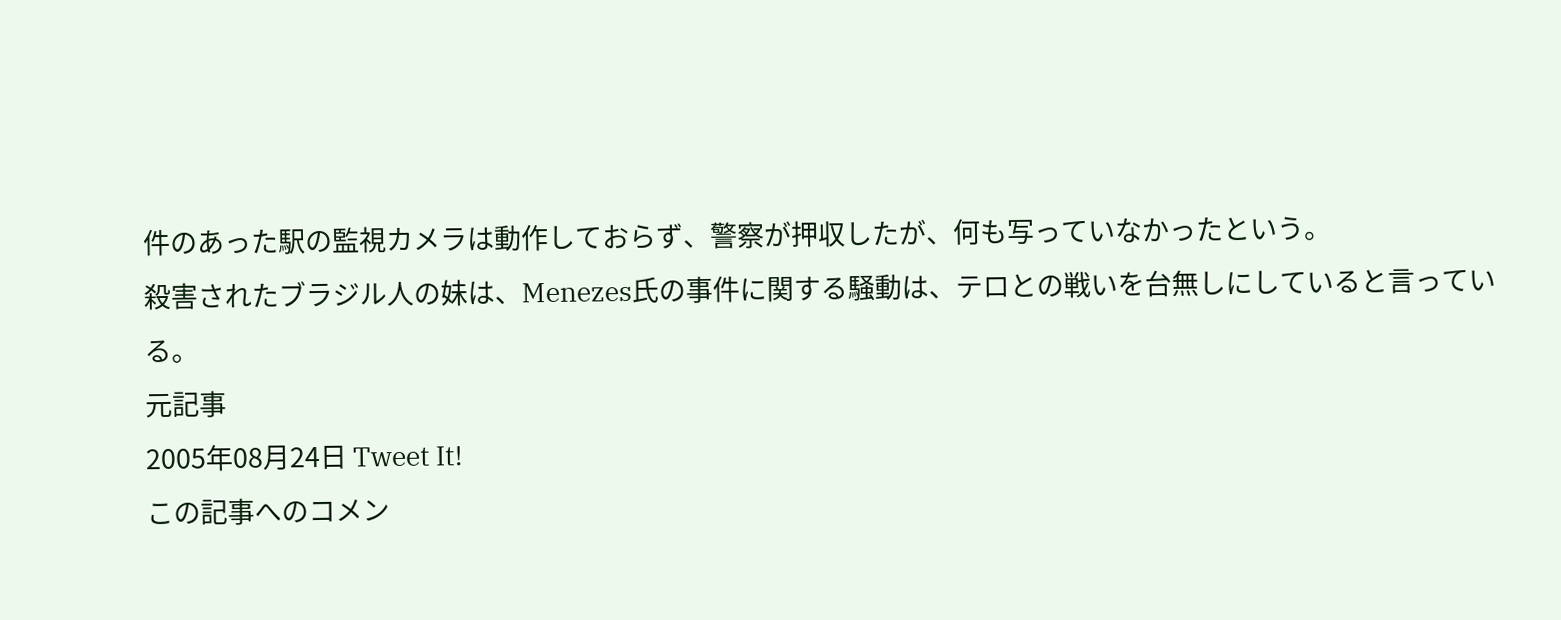件のあった駅の監視カメラは動作しておらず、警察が押収したが、何も写っていなかったという。
殺害されたブラジル人の妹は、Menezes氏の事件に関する騒動は、テロとの戦いを台無しにしていると言っている。
元記事
2005年08月24日 Tweet It!
この記事へのコメン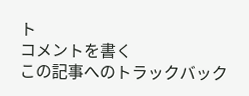ト
コメントを書く
この記事へのトラックバック